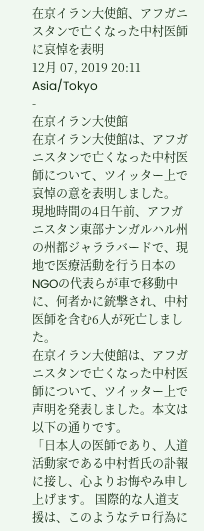在京イラン大使館、アフガニスタンで亡くなった中村医師に哀悼を表明
12月 07, 2019 20:11 Asia/Tokyo
-
在京イラン大使館
在京イラン大使館は、アフガニスタンで亡くなった中村医師について、ツイッター上で哀悼の意を表明しました。
現地時間の4日午前、アフガニスタン東部ナンガルハル州の州都ジャララバードで、現地で医療活動を行う日本のNGOの代表らが車で移動中に、何者かに銃撃され、中村医師を含む6人が死亡しました。
在京イラン大使館は、アフガニスタンで亡くなった中村医師について、ツイッター上で声明を発表しました。本文は以下の通りです。
「日本人の医師であり、人道活動家である中村哲氏の訃報に接し、心よりお悔やみ申し上げます。 国際的な人道支援は、このようなテロ行為に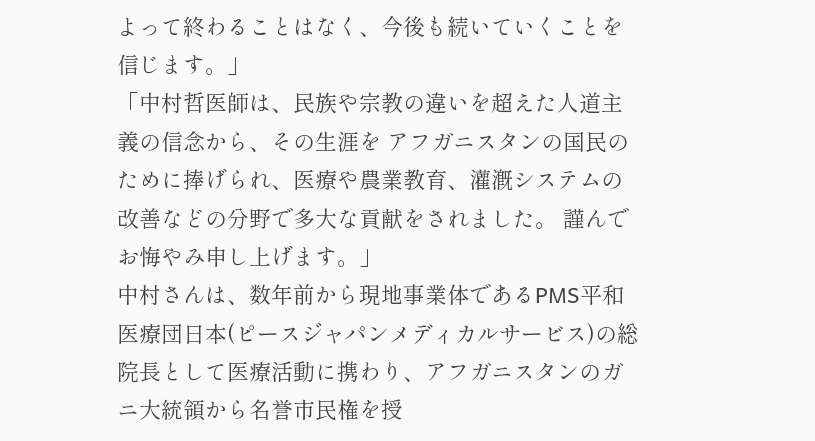よって終わることはなく、今後も続いていくことを信じます。」
「中村哲医師は、民族や宗教の違いを超えた人道主義の信念から、その生涯を アフガニスタンの国民のために捧げられ、医療や農業教育、灌漑システムの改善などの分野で多大な貢献をされました。 謹んでお悔やみ申し上げます。」
中村さんは、数年前から現地事業体であるPMS平和医療団日本(ピースジャパンメディカルサービス)の総院長として医療活動に携わり、アフガニスタンのガニ大統領から名誉市民権を授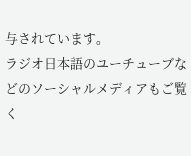与されています。
ラジオ日本語のユーチューブなどのソーシャルメディアもご覧く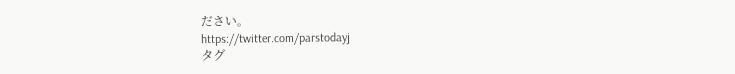ださい。
https://twitter.com/parstodayj
タグ